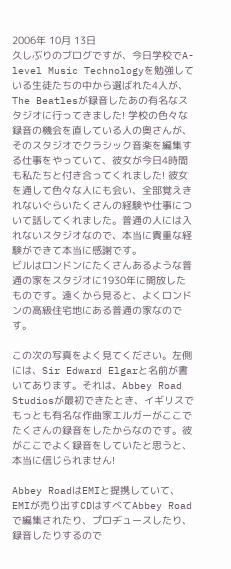2006年 10月 13日
久しぶりのブログですが、今日学校でA-level Music Technologyを勉強している生徒たちの中から選ばれた4人が、The Beatlesが録音したあの有名なスタジオに行ってきました! 学校の色々な録音の機会を直している人の奥さんが、そのスタジオでクラシック音楽を編集する仕事をやっていて、彼女が今日4時間も私たちと付き合ってくれました! 彼女を通して色々な人にも会い、全部覚えきれないぐらいたくさんの経験や仕事について話してくれました。普通の人には入れないスタジオなので、本当に貴重な経験ができて本当に感謝です。
ビルはロンドンにたくさんあるような普通の家をスタジオに1930年に開放したものです。遠くから見ると、よくロンドンの高級住宅地にある普通の家なのです。

この次の写真をよく見てください。左側には、Sir Edward Elgarと名前が書いてあります。それは、Abbey Road Studiosが最初できたとき、イギリスでもっとも有名な作曲家エルガーがここでたくさんの録音をしたからなのです。彼がここでよく録音をしていたと思うと、本当に信じられません!

Abbey RoadはEMIと提携していて、EMIが売り出すCDはすべてAbbey Roadで編集されたり、プロヂュースしたり、録音したりするので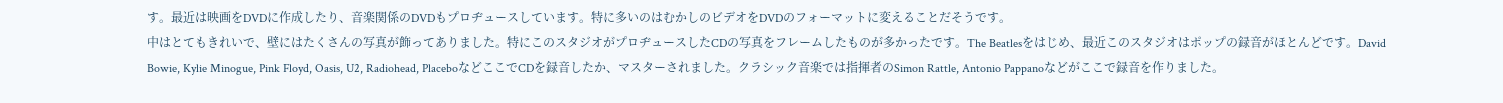す。最近は映画をDVDに作成したり、音楽関係のDVDもプロヂュースしています。特に多いのはむかしのビデオをDVDのフォーマットに変えることだそうです。
中はとてもきれいで、壁にはたくさんの写真が飾ってありました。特にこのスタジオがプロヂュースしたCDの写真をフレームしたものが多かったです。The Beatlesをはじめ、最近このスタジオはポップの録音がほとんどです。David Bowie, Kylie Minogue, Pink Floyd, Oasis, U2, Radiohead, PlaceboなどここでCDを録音したか、マスターされました。クラシック音楽では指揮者のSimon Rattle, Antonio Pappanoなどがここで録音を作りました。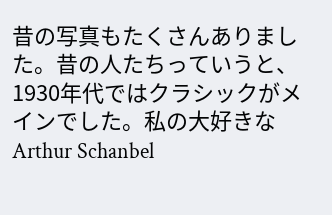昔の写真もたくさんありました。昔の人たちっていうと、1930年代ではクラシックがメインでした。私の大好きなArthur Schanbel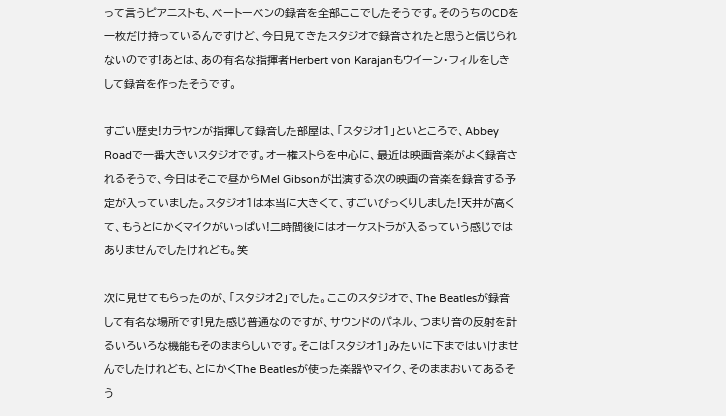って言うピアニストも、ベートーベンの録音を全部ここでしたそうです。そのうちのCDを一枚だけ持っているんですけど、今日見てきたスタジオで録音されたと思うと信じられないのです!あとは、あの有名な指揮者Herbert von Karajanもウイーン・フィルをしきして録音を作ったそうです。

すごい歴史!カラヤンが指揮して録音した部屋は、「スタジオ1」といところで、Abbey Roadで一番大きいスタジオです。オー権ストらを中心に、最近は映画音楽がよく録音されるそうで、今日はそこで昼からMel Gibsonが出演する次の映画の音楽を録音する予定が入っていました。スタジオ1は本当に大きくて、すごいびっくりしました!天井が高くて、もうとにかくマイクがいっぱい!二時間後にはオーケストラが入るっていう感じではありませんでしたけれども。笑

次に見せてもらったのが、「スタジオ2」でした。ここのスタジオで、The Beatlesが録音して有名な場所です!見た感じ普通なのですが、サウンドのパネル、つまり音の反射を計るいろいろな機能もそのままらしいです。そこは「スタジオ1」みたいに下まではいけませんでしたけれども、とにかくThe Beatlesが使った楽器やマイク、そのままおいてあるそう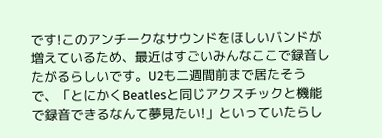です!このアンチークなサウンドをほしいバンドが増えているため、最近はすごいみんなここで録音したがるらしいです。U2も二週間前まで居たそうで、「とにかくBeatlesと同じアクスチックと機能で録音できるなんて夢見たい!」といっていたらし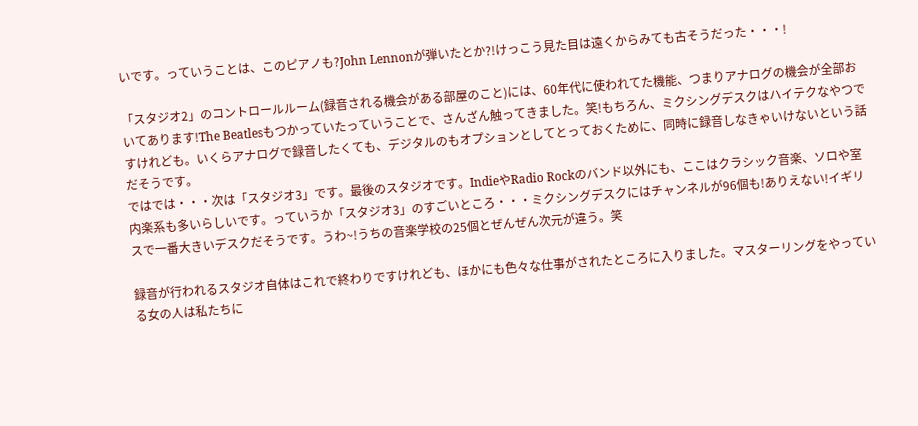いです。っていうことは、このピアノも?John Lennonが弾いたとか?!けっこう見た目は遠くからみても古そうだった・・・!

「スタジオ2」のコントロールルーム(録音される機会がある部屋のこと)には、60年代に使われてた機能、つまりアナログの機会が全部おいてあります!The Beatlesもつかっていたっていうことで、さんざん触ってきました。笑!もちろん、ミクシングデスクはハイテクなやつですけれども。いくらアナログで録音したくても、デジタルのもオプションとしてとっておくために、同時に録音しなきゃいけないという話だそうです。
ではでは・・・次は「スタジオ3」です。最後のスタジオです。IndieやRadio Rockのバンド以外にも、ここはクラシック音楽、ソロや室内楽系も多いらしいです。っていうか「スタジオ3」のすごいところ・・・ミクシングデスクにはチャンネルが96個も!ありえない!イギリスで一番大きいデスクだそうです。うわ~!うちの音楽学校の25個とぜんぜん次元が違う。笑

録音が行われるスタジオ自体はこれで終わりですけれども、ほかにも色々な仕事がされたところに入りました。マスターリングをやっている女の人は私たちに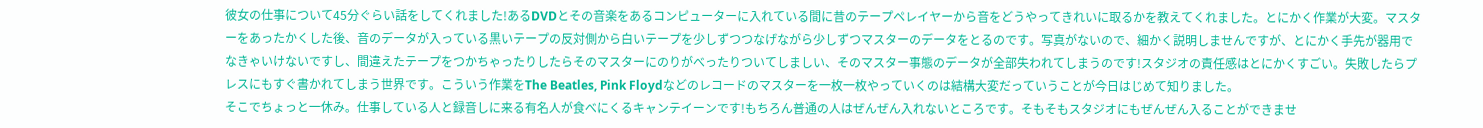彼女の仕事について45分ぐらい話をしてくれました!あるDVDとその音楽をあるコンピューターに入れている間に昔のテープペレイヤーから音をどうやってきれいに取るかを教えてくれました。とにかく作業が大変。マスターをあったかくした後、音のデータが入っている黒いテープの反対側から白いテープを少しずつつなげながら少しずつマスターのデータをとるのです。写真がないので、細かく説明しませんですが、とにかく手先が器用でなきゃいけないですし、間違えたテープをつかちゃったりしたらそのマスターにのりがべったりついてしましい、そのマスター事態のデータが全部失われてしまうのです!スタジオの責任感はとにかくすごい。失敗したらプレスにもすぐ書かれてしまう世界です。こういう作業をThe Beatles, Pink Floydなどのレコードのマスターを一枚一枚やっていくのは結構大変だっていうことが今日はじめて知りました。
そこでちょっと一休み。仕事している人と録音しに来る有名人が食べにくるキャンテイーンです!もちろん普通の人はぜんぜん入れないところです。そもそもスタジオにもぜんぜん入ることができませ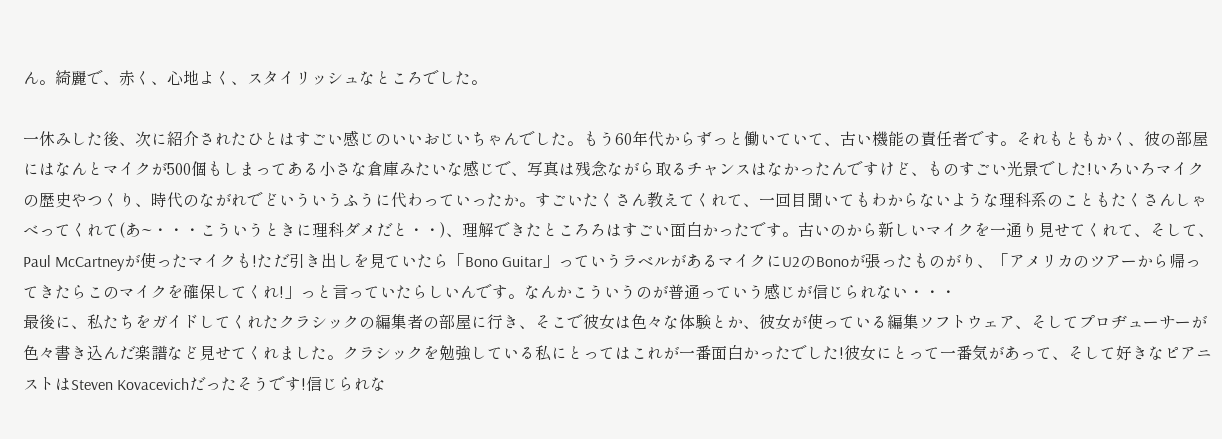ん。綺麗で、赤く、心地よく、スタイリッシュなところでした。

一休みした後、次に紹介されたひとはすごい感じのいいおじいちゃんでした。もう60年代からずっと働いていて、古い機能の責任者です。それもともかく、彼の部屋にはなんとマイクが500個もしまってある小さな倉庫みたいな感じで、写真は残念ながら取るチャンスはなかったんですけど、ものすごい光景でした!いろいろマイクの歴史やつくり、時代のながれでどいういうふうに代わっていったか。すごいたくさん教えてくれて、一回目聞いてもわからないような理科系のこともたくさんしゃべってくれて(あ~・・・こういうときに理科ダメだと・・)、理解できたところろはすごい面白かったです。古いのから新しいマイクを一通り見せてくれて、そして、Paul McCartneyが使ったマイクも!ただ引き出しを見ていたら「Bono Guitar」っていうラベルがあるマイクにU2のBonoが張ったものがり、「アメリカのツアーから帰ってきたらこのマイクを確保してくれ!」っと言っていたらしいんです。なんかこういうのが普通っていう感じが信じられない・・・
最後に、私たちをガイドしてくれたクラシックの編集者の部屋に行き、そこで彼女は色々な体験とか、彼女が使っている編集ソフトウェア、そしてプロヂューサーが色々書き込んだ楽譜など見せてくれました。クラシックを勉強している私にとってはこれが一番面白かったでした!彼女にとって一番気があって、そして好きなピアニストはSteven Kovacevichだったそうです!信じられな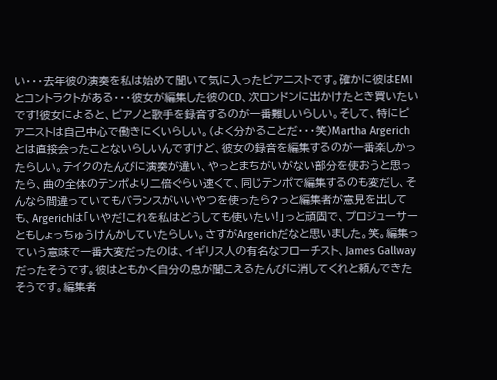い・・・去年彼の演奏を私は始めて聞いて気に入ったピアニストです。確かに彼はEMIとコントラクトがある・・・彼女が編集した彼のCD、次ロンドンに出かけたとき買いたいです!彼女によると、ピアノと歌手を録音するのが一番難しいらしい。そして、特にピアニストは自己中心で働きにくいらしい。(よく分かることだ・・・笑)Martha Argerichとは直接会ったことないらしいんですけど、彼女の録音を編集するのが一番楽しかったらしい。テイクのたんびに演奏が違い、やっとまちがいがない部分を使おうと思ったら、曲の全体のテンポより二倍ぐらい速くて、同じテンポで編集するのも変だし、そんなら間違っていてもバランスがいいやつを使ったら?っと編集者が意見を出しても、Argerichは「いやだ!これを私はどうしても使いたい!」っと頑固で、プロジューサーともしょっちゅうけんかしていたらしい。さすがArgerichだなと思いました。笑。編集っていう意味で一番大変だったのは、イギリス人の有名なフローチスト、James Gallwayだったそうです。彼はともかく自分の息が聞こえるたんびに消してくれと頼んできたそうです。編集者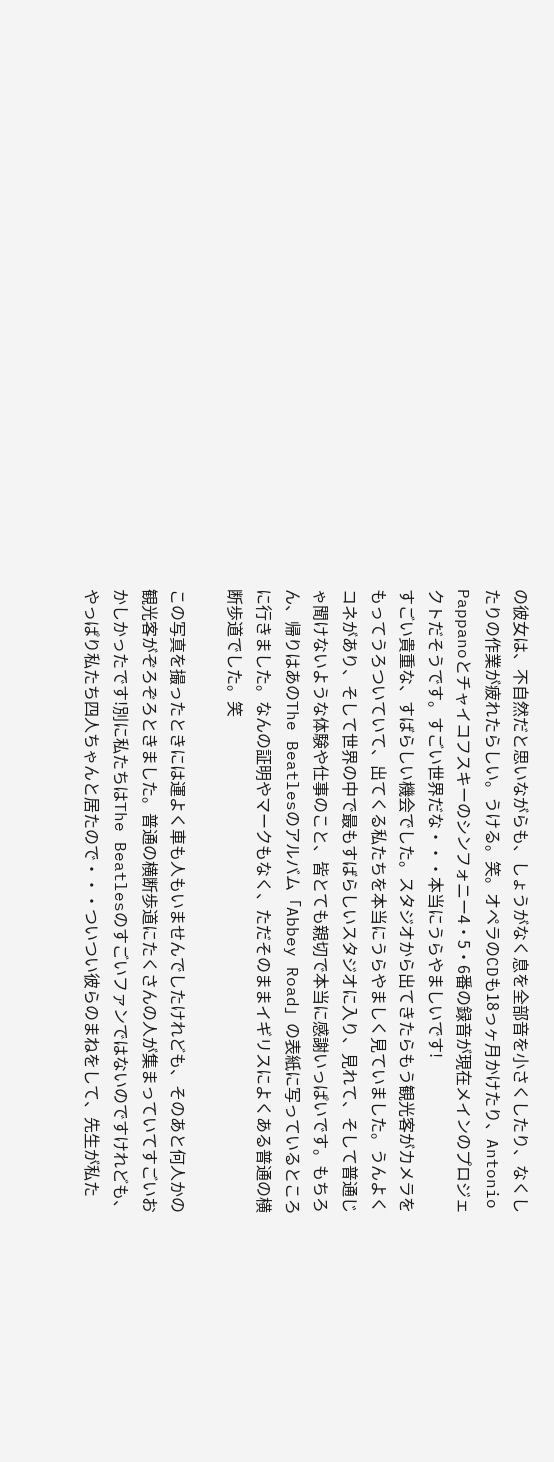の彼女は、不自然だと思いながらも、しょうがなく息を全部音を小さくしたり、なくしたりの作業が疲れたらしい。うける。笑。オペラのCDも18っヶ月かけたり、Antonio Pappanoとチャイコフスキーのシンフォニー4・5・6番の録音が現在メインのプロジェクトだそうです。すごい世界だな・・・本当にうらやましいです!
すごい貴重な、すばらしい機会でした。スタジオから出てきたらもう観光客がカメラをもってうろついていて、出てくる私たちを本当にうらやましく見ていました。うんよくコネがあり、そして世界の中で最もすばらしいスタジオに入り、見れて、そして普通じゃ聞けないような体験や仕事のこと、皆とても親切で本当に感謝いっぱいです。もちろん、帰りはあのThe Beatlesのアルバム「Abbey Road」の表紙に写っているところに行きました。なんの証明やマークもなく、ただそのままイギリスによくある普通の横断歩道でした。笑

この写真を撮ったときには運よく車も人もいませんでしたけれども、そのあと何人かの観光客がぞろぞろときました。普通の横断歩道にたくさんの人が集まっていてすごいおかしかったです!別に私たちはThe Beatlesのすごいファンではないのですけれども、やっぱり私たち四人ちゃんと居たので・・・ついつい彼らのまねをして、先生が私た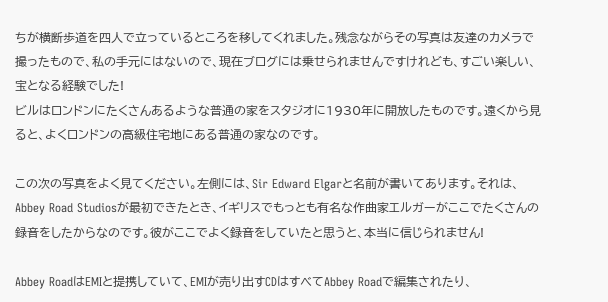ちが横断歩道を四人で立っているところを移してくれました。残念ながらその写真は友達のカメラで撮ったもので、私の手元にはないので、現在ブログには乗せられませんですけれども、すごい楽しい、宝となる経験でした!
ビルはロンドンにたくさんあるような普通の家をスタジオに1930年に開放したものです。遠くから見ると、よくロンドンの高級住宅地にある普通の家なのです。

この次の写真をよく見てください。左側には、Sir Edward Elgarと名前が書いてあります。それは、Abbey Road Studiosが最初できたとき、イギリスでもっとも有名な作曲家エルガーがここでたくさんの録音をしたからなのです。彼がここでよく録音をしていたと思うと、本当に信じられません!

Abbey RoadはEMIと提携していて、EMIが売り出すCDはすべてAbbey Roadで編集されたり、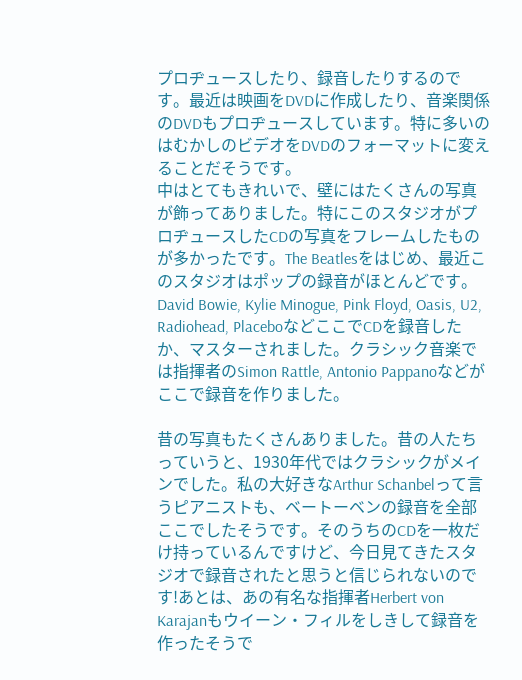プロヂュースしたり、録音したりするのです。最近は映画をDVDに作成したり、音楽関係のDVDもプロヂュースしています。特に多いのはむかしのビデオをDVDのフォーマットに変えることだそうです。
中はとてもきれいで、壁にはたくさんの写真が飾ってありました。特にこのスタジオがプロヂュースしたCDの写真をフレームしたものが多かったです。The Beatlesをはじめ、最近このスタジオはポップの録音がほとんどです。David Bowie, Kylie Minogue, Pink Floyd, Oasis, U2, Radiohead, PlaceboなどここでCDを録音したか、マスターされました。クラシック音楽では指揮者のSimon Rattle, Antonio Pappanoなどがここで録音を作りました。

昔の写真もたくさんありました。昔の人たちっていうと、1930年代ではクラシックがメインでした。私の大好きなArthur Schanbelって言うピアニストも、ベートーベンの録音を全部ここでしたそうです。そのうちのCDを一枚だけ持っているんですけど、今日見てきたスタジオで録音されたと思うと信じられないのです!あとは、あの有名な指揮者Herbert von Karajanもウイーン・フィルをしきして録音を作ったそうで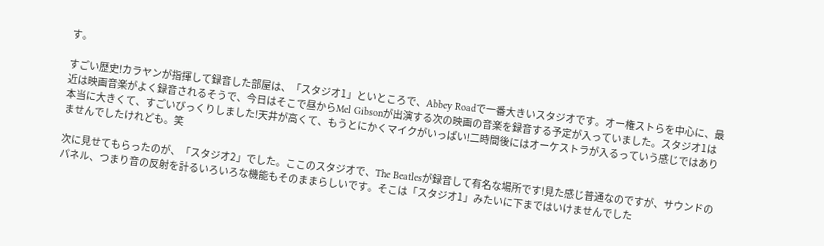す。

すごい歴史!カラヤンが指揮して録音した部屋は、「スタジオ1」といところで、Abbey Roadで一番大きいスタジオです。オー権ストらを中心に、最近は映画音楽がよく録音されるそうで、今日はそこで昼からMel Gibsonが出演する次の映画の音楽を録音する予定が入っていました。スタジオ1は本当に大きくて、すごいびっくりしました!天井が高くて、もうとにかくマイクがいっぱい!二時間後にはオーケストラが入るっていう感じではありませんでしたけれども。笑

次に見せてもらったのが、「スタジオ2」でした。ここのスタジオで、The Beatlesが録音して有名な場所です!見た感じ普通なのですが、サウンドのパネル、つまり音の反射を計るいろいろな機能もそのままらしいです。そこは「スタジオ1」みたいに下まではいけませんでした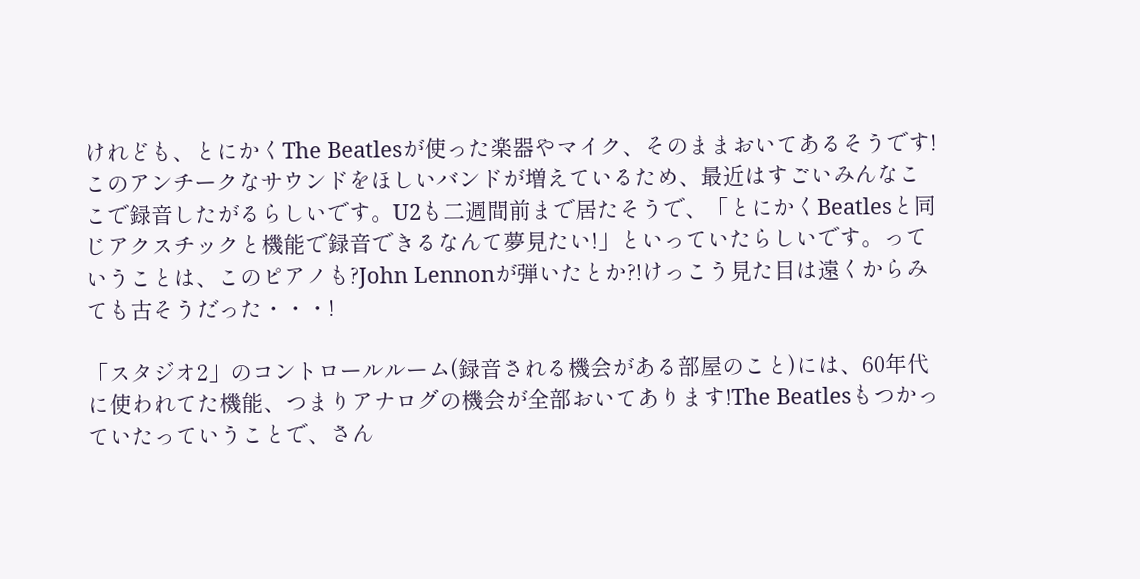けれども、とにかくThe Beatlesが使った楽器やマイク、そのままおいてあるそうです!このアンチークなサウンドをほしいバンドが増えているため、最近はすごいみんなここで録音したがるらしいです。U2も二週間前まで居たそうで、「とにかくBeatlesと同じアクスチックと機能で録音できるなんて夢見たい!」といっていたらしいです。っていうことは、このピアノも?John Lennonが弾いたとか?!けっこう見た目は遠くからみても古そうだった・・・!

「スタジオ2」のコントロールルーム(録音される機会がある部屋のこと)には、60年代に使われてた機能、つまりアナログの機会が全部おいてあります!The Beatlesもつかっていたっていうことで、さん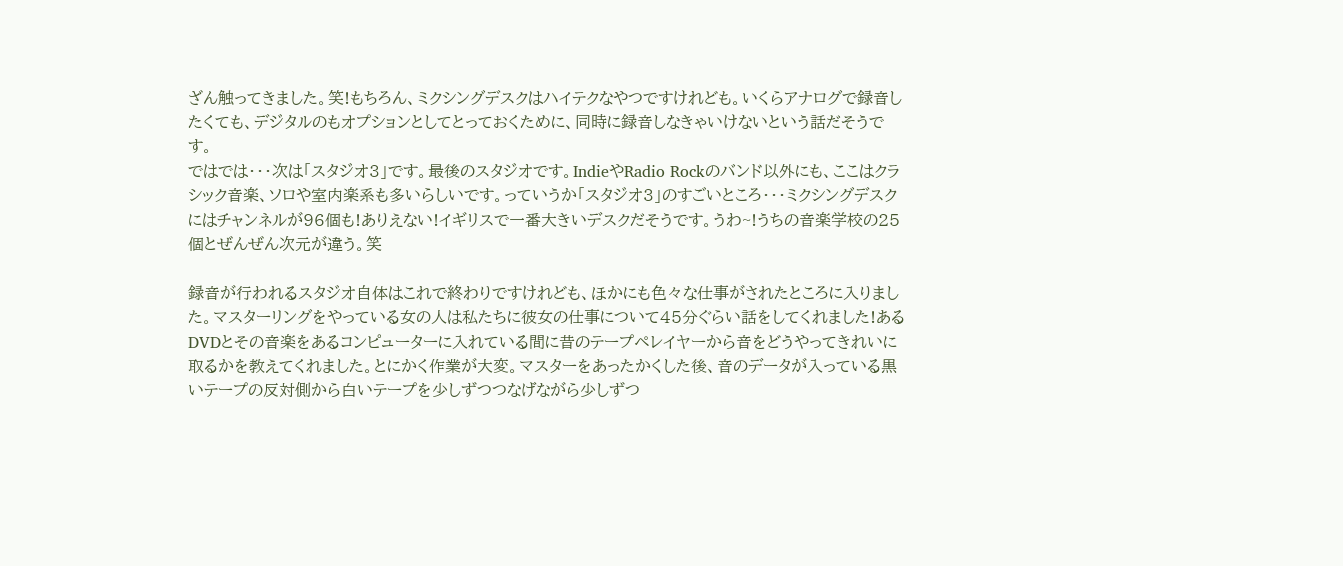ざん触ってきました。笑!もちろん、ミクシングデスクはハイテクなやつですけれども。いくらアナログで録音したくても、デジタルのもオプションとしてとっておくために、同時に録音しなきゃいけないという話だそうです。
ではでは・・・次は「スタジオ3」です。最後のスタジオです。IndieやRadio Rockのバンド以外にも、ここはクラシック音楽、ソロや室内楽系も多いらしいです。っていうか「スタジオ3」のすごいところ・・・ミクシングデスクにはチャンネルが96個も!ありえない!イギリスで一番大きいデスクだそうです。うわ~!うちの音楽学校の25個とぜんぜん次元が違う。笑

録音が行われるスタジオ自体はこれで終わりですけれども、ほかにも色々な仕事がされたところに入りました。マスターリングをやっている女の人は私たちに彼女の仕事について45分ぐらい話をしてくれました!あるDVDとその音楽をあるコンピューターに入れている間に昔のテープペレイヤーから音をどうやってきれいに取るかを教えてくれました。とにかく作業が大変。マスターをあったかくした後、音のデータが入っている黒いテープの反対側から白いテープを少しずつつなげながら少しずつ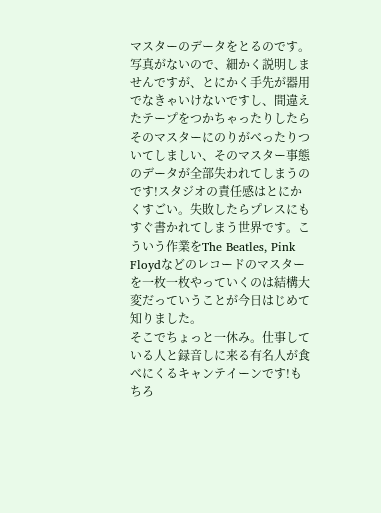マスターのデータをとるのです。写真がないので、細かく説明しませんですが、とにかく手先が器用でなきゃいけないですし、間違えたテープをつかちゃったりしたらそのマスターにのりがべったりついてしましい、そのマスター事態のデータが全部失われてしまうのです!スタジオの責任感はとにかくすごい。失敗したらプレスにもすぐ書かれてしまう世界です。こういう作業をThe Beatles, Pink Floydなどのレコードのマスターを一枚一枚やっていくのは結構大変だっていうことが今日はじめて知りました。
そこでちょっと一休み。仕事している人と録音しに来る有名人が食べにくるキャンテイーンです!もちろ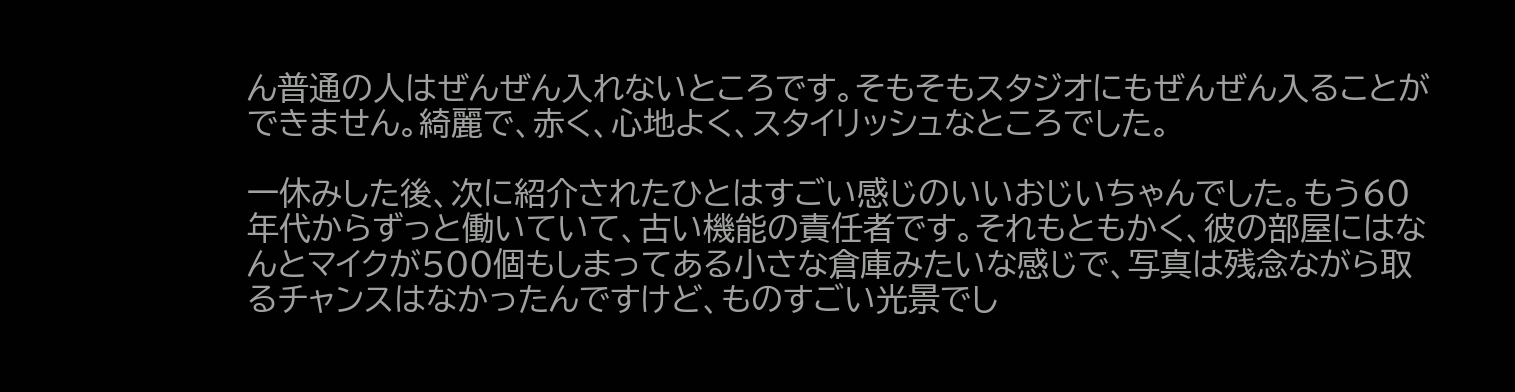ん普通の人はぜんぜん入れないところです。そもそもスタジオにもぜんぜん入ることができません。綺麗で、赤く、心地よく、スタイリッシュなところでした。

一休みした後、次に紹介されたひとはすごい感じのいいおじいちゃんでした。もう60年代からずっと働いていて、古い機能の責任者です。それもともかく、彼の部屋にはなんとマイクが500個もしまってある小さな倉庫みたいな感じで、写真は残念ながら取るチャンスはなかったんですけど、ものすごい光景でし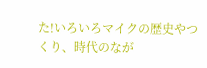た!いろいろマイクの歴史やつくり、時代のなが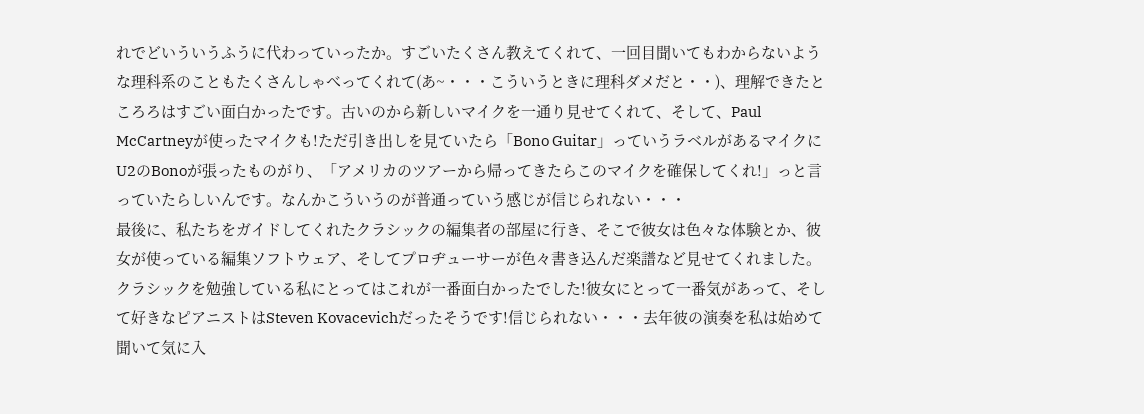れでどいういうふうに代わっていったか。すごいたくさん教えてくれて、一回目聞いてもわからないような理科系のこともたくさんしゃべってくれて(あ~・・・こういうときに理科ダメだと・・)、理解できたところろはすごい面白かったです。古いのから新しいマイクを一通り見せてくれて、そして、Paul McCartneyが使ったマイクも!ただ引き出しを見ていたら「Bono Guitar」っていうラベルがあるマイクにU2のBonoが張ったものがり、「アメリカのツアーから帰ってきたらこのマイクを確保してくれ!」っと言っていたらしいんです。なんかこういうのが普通っていう感じが信じられない・・・
最後に、私たちをガイドしてくれたクラシックの編集者の部屋に行き、そこで彼女は色々な体験とか、彼女が使っている編集ソフトウェア、そしてプロヂューサーが色々書き込んだ楽譜など見せてくれました。クラシックを勉強している私にとってはこれが一番面白かったでした!彼女にとって一番気があって、そして好きなピアニストはSteven Kovacevichだったそうです!信じられない・・・去年彼の演奏を私は始めて聞いて気に入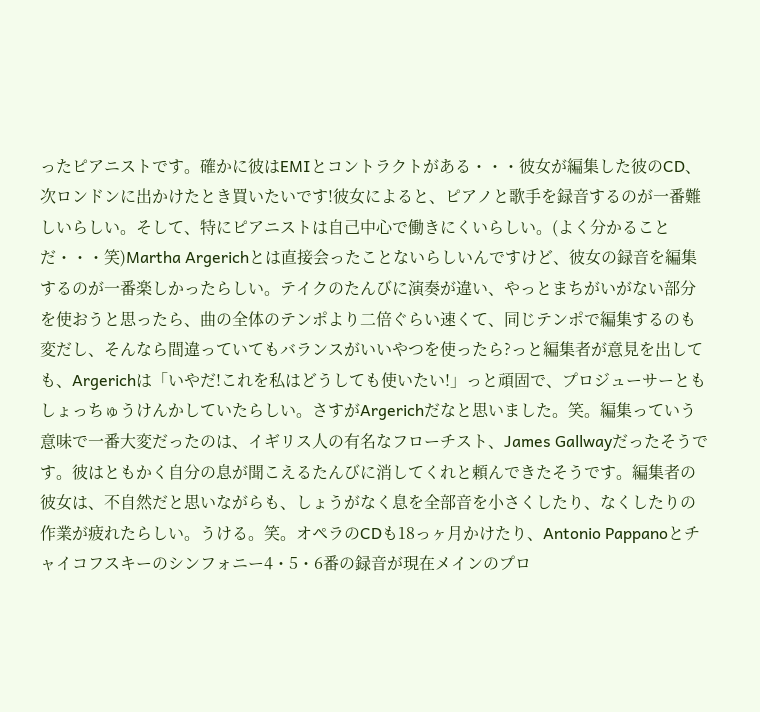ったピアニストです。確かに彼はEMIとコントラクトがある・・・彼女が編集した彼のCD、次ロンドンに出かけたとき買いたいです!彼女によると、ピアノと歌手を録音するのが一番難しいらしい。そして、特にピアニストは自己中心で働きにくいらしい。(よく分かることだ・・・笑)Martha Argerichとは直接会ったことないらしいんですけど、彼女の録音を編集するのが一番楽しかったらしい。テイクのたんびに演奏が違い、やっとまちがいがない部分を使おうと思ったら、曲の全体のテンポより二倍ぐらい速くて、同じテンポで編集するのも変だし、そんなら間違っていてもバランスがいいやつを使ったら?っと編集者が意見を出しても、Argerichは「いやだ!これを私はどうしても使いたい!」っと頑固で、プロジューサーともしょっちゅうけんかしていたらしい。さすがArgerichだなと思いました。笑。編集っていう意味で一番大変だったのは、イギリス人の有名なフローチスト、James Gallwayだったそうです。彼はともかく自分の息が聞こえるたんびに消してくれと頼んできたそうです。編集者の彼女は、不自然だと思いながらも、しょうがなく息を全部音を小さくしたり、なくしたりの作業が疲れたらしい。うける。笑。オペラのCDも18っヶ月かけたり、Antonio Pappanoとチャイコフスキーのシンフォニー4・5・6番の録音が現在メインのプロ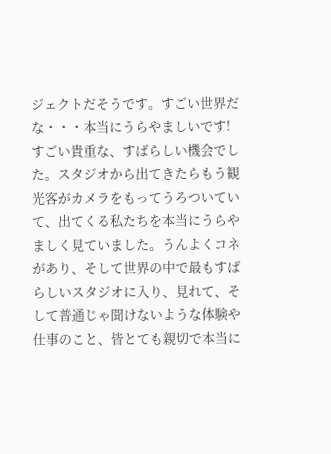ジェクトだそうです。すごい世界だな・・・本当にうらやましいです!
すごい貴重な、すばらしい機会でした。スタジオから出てきたらもう観光客がカメラをもってうろついていて、出てくる私たちを本当にうらやましく見ていました。うんよくコネがあり、そして世界の中で最もすばらしいスタジオに入り、見れて、そして普通じゃ聞けないような体験や仕事のこと、皆とても親切で本当に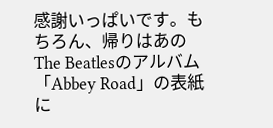感謝いっぱいです。もちろん、帰りはあのThe Beatlesのアルバム「Abbey Road」の表紙に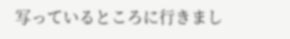写っているところに行きまし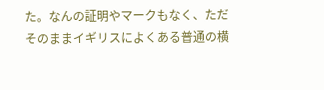た。なんの証明やマークもなく、ただそのままイギリスによくある普通の横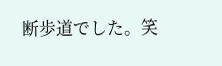断歩道でした。笑